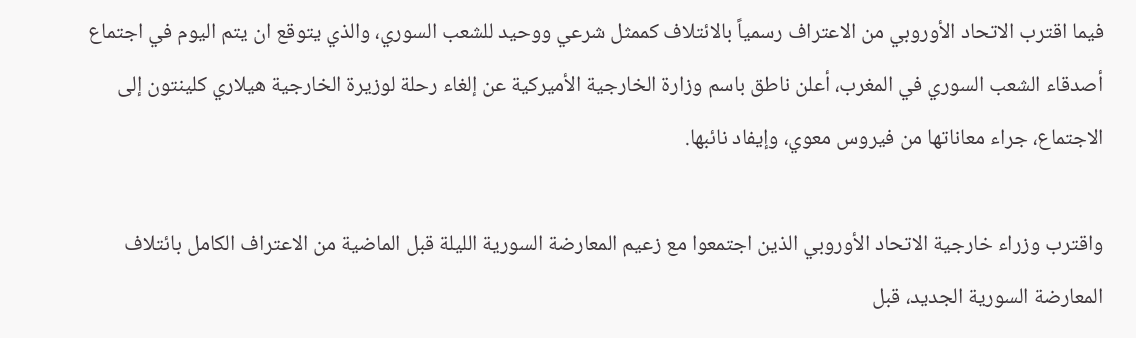فيما اقترب الاتحاد الأوروبي من الاعتراف رسمياً بالائتلاف كممثل شرعي ووحيد للشعب السوري، والذي يتوقع ان يتم اليوم في اجتماع أصدقاء الشعب السوري في المغرب، أعلن ناطق باسم وزارة الخارجية الأميركية عن إلغاء رحلة لوزيرة الخارجية هيلاري كلينتون إلى الاجتماع، جراء معاناتها من فيروس معوي، وإيفاد نائبها.

واقترب وزراء خارجية الاتحاد الأوروبي الذين اجتمعوا مع زعيم المعارضة السورية الليلة قبل الماضية من الاعتراف الكامل بائتلاف المعارضة السورية الجديد، قبل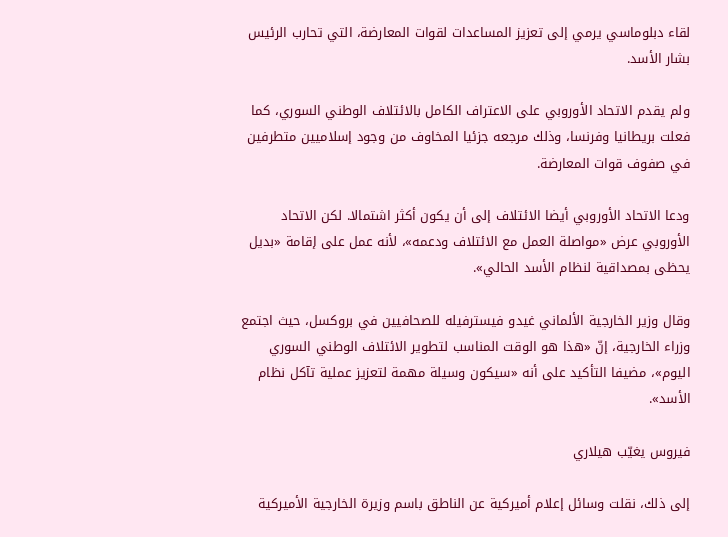لقاء دبلوماسي يرمي إلى تعزيز المساعدات لقوات المعارضة، التي تحارب الرئيس بشار الأسد.

ولم يقدم الاتحاد الأوروبي على الاعتراف الكامل بالائتلاف الوطني السوري، كما فعلت بريطانيا وفرنسا، وذلك مرجعه جزئيا المخاوف من وجود إسلاميين متطرفين في صفوف قوات المعارضة.

ودعا الاتحاد الأوروبي أيضا الائتلاف إلى أن يكون أكثر اشتمالا. لكن الاتحاد الأوروبي عرض «مواصلة العمل مع الائتلاف ودعمه»، لأنه عمل على إقامة «بديل يحظى بمصداقية لنظام الأسد الحالي».

وقال وزير الخارجية الألماني غيدو فيسترفيله للصحافيين في بروكسل، حيث اجتمع وزراء الخارجية، إنّ «هذا هو الوقت المناسب لتطوير الائتلاف الوطني السوري اليوم»، مضيفا التأكيد على أنه «سيكون وسيلة مهمة لتعزيز عملية تآكل نظام الأسد».

فيروس يغيّب هيلاري

إلى ذلك، نقلت وسائل إعلام أميركية عن الناطق باسم وزيرة الخارجية الأميركية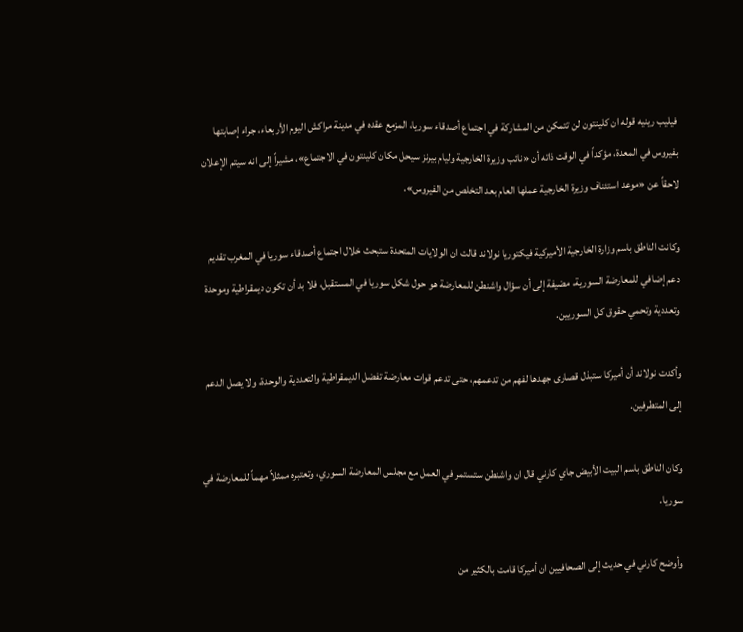فيليب رينيه قوله ان كلينتون لن تتمكن من المشاركة في اجتماع أصدقاء سوريا، المزمع عقده في مدينة مراكش اليوم الأربعاء، جراء إصابتها بفيروس في المعدة، مؤكداً في الوقت ذاته أن «نائب وزيرة الخارجية وليام بيرنز سيحل مكان كلينتون في الاجتماع»، مشيراً إلى انه سيتم الإعلان لاحقاً عن «موعد استئناف وزيرة الخارجية عملها العام بعد التخلص من الفيروس».

وكانت الناطق باسم وزارة الخارجية الأميركية فيكتوريا نولاند قالت ان الولايات المتحدة ستبحث خلال اجتماع أصدقاء سوريا في المغرب تقديم دعم إضافي للمعارضة السورية، مضيفة إلى أن سؤال واشنطن للمعارضة هو حول شكل سوريا في المستقبل، فلا بد أن تكون ديمقراطية وموحدة وتعددية وتحمي حقوق كل السوريين.

وأكدت نولاند أن أميركا ستبذل قصارى جهدها لفهم من تدعمهم، حتى تدعم قوات معارضة تفضل الديمقراطية والتعددية والوحدة، ولا يصل الدعم إلى المتطرفين.

وكان الناطق باسم البيت الأبيض جاي كارني قال ان واشنطن ستستمر في العمل مع مجلس المعارضة السوري، وتعتبره ممثلاً مهماً للمعارضة في سوريا.

وأوضح كارني في حديث إلى الصحافيين ان أميركا قامت بالكثير من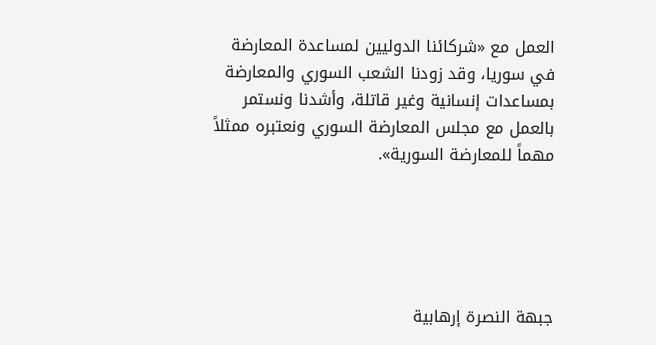العمل مع «شركائنا الدوليين لمساعدة المعارضة في سوريا، وقد زودنا الشعب السوري والمعارضة بمساعدات إنسانية وغير قاتلة، وأشدنا ونستمر بالعمل مع مجلس المعارضة السوري ونعتبره ممثلاً مهماً للمعارضة السورية».





جبهة النصرة إرهابية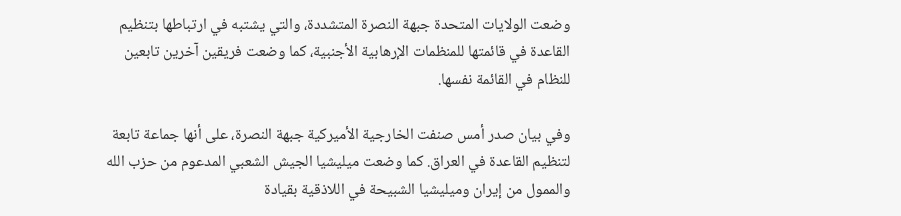وضعت الولايات المتحدة جبهة النصرة المتشددة، والتي يشتبه في ارتباطها بتنظيم القاعدة في قائمتها للمنظمات الإرهابية الأجنبية، كما وضعت فريقين آخرين تابعين للنظام في القائمة نفسها.

وفي بيان صدر أمس صنفت الخارجية الأميركية جبهة النصرة، على أنها جماعة تابعة لتنظيم القاعدة في العراق. كما وضعت ميليشيا الجيش الشعبي المدعوم من حزب الله والممول من إيران وميليشيا الشبيحة في اللاذقية بقيادة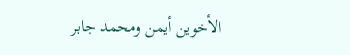الأخوين أيمن ومحمد جابر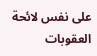على نفس لائحة العقوبات